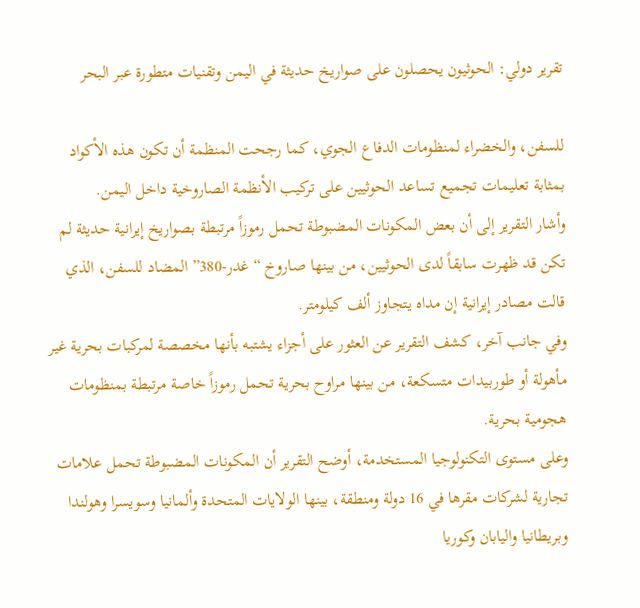تقرير دولي: الحوثيون يحصلون على صواريخ حديثة في اليمن وتقنيات متطورة عبر البحر

للسفن، والخضراء لمنظومات الدفاع الجوي، كما رجحت المنظمة أن تكون هذه الأكواد بمثابة تعليمات تجميع تساعد الحوثيين على تركيب الأنظمة الصاروخية داخل اليمن.
وأشار التقرير إلى أن بعض المكونات المضبوطة تحمل رموزاً مرتبطة بصواريخ إيرانية حديثة لم تكن قد ظهرت سابقاً لدى الحوثيين، من بينها صاروخ “غدر-380” المضاد للسفن، الذي قالت مصادر إيرانية إن مداه يتجاوز ألف كيلومتر.
وفي جانب آخر، كشف التقرير عن العثور على أجزاء يشتبه بأنها مخصصة لمركبات بحرية غير مأهولة أو طوربيدات متسكعة، من بينها مراوح بحرية تحمل رموزاً خاصة مرتبطة بمنظومات هجومية بحرية.
وعلى مستوى التكنولوجيا المستخدمة، أوضح التقرير أن المكونات المضبوطة تحمل علامات تجارية لشركات مقرها في 16 دولة ومنطقة، بينها الولايات المتحدة وألمانيا وسويسرا وهولندا وبريطانيا واليابان وكوريا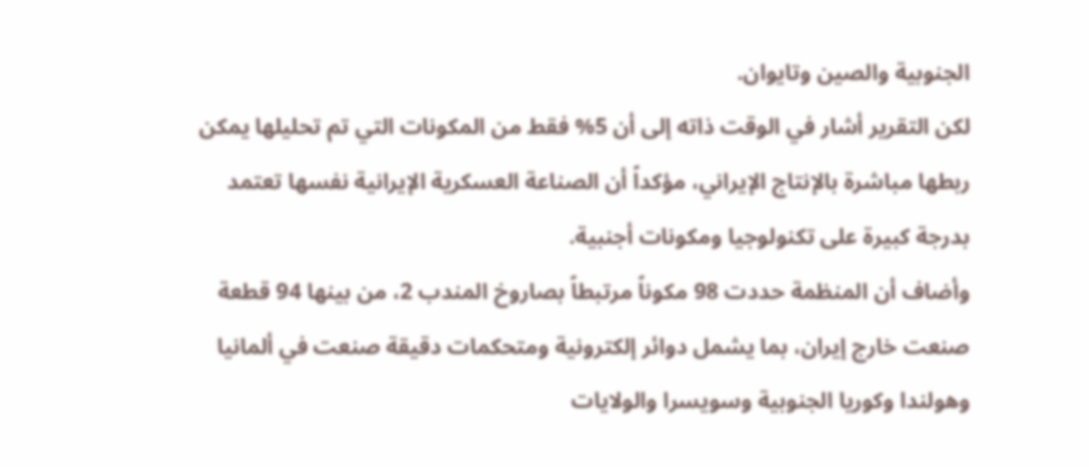الجنوبية والصين وتايوان.
لكن التقرير أشار في الوقت ذاته إلى أن 5% فقط من المكونات التي تم تحليلها يمكن ربطها مباشرة بالإنتاج الإيراني، مؤكداً أن الصناعة العسكرية الإيرانية نفسها تعتمد بدرجة كبيرة على تكنولوجيا ومكونات أجنبية.
وأضاف أن المنظمة حددت 98 مكوناً مرتبطاً بصاروخ المندب 2، من بينها 94 قطعة صنعت خارج إيران، بما يشمل دوائر إلكترونية ومتحكمات دقيقة صنعت في ألمانيا وهولندا وكوريا الجنوبية وسويسرا والولايات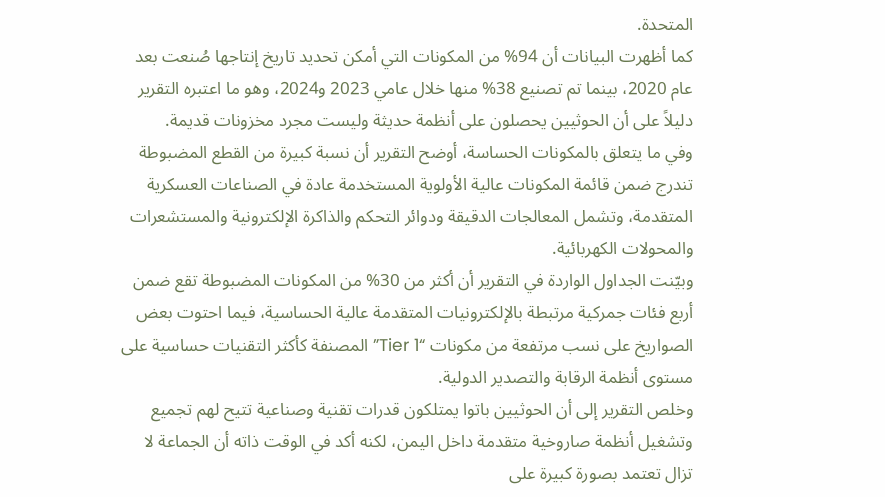المتحدة.
كما أظهرت البيانات أن 94% من المكونات التي أمكن تحديد تاريخ إنتاجها صُنعت بعد عام 2020، بينما تم تصنيع 38% منها خلال عامي 2023 و2024، وهو ما اعتبره التقرير دليلاً على أن الحوثيين يحصلون على أنظمة حديثة وليست مجرد مخزونات قديمة.
وفي ما يتعلق بالمكونات الحساسة، أوضح التقرير أن نسبة كبيرة من القطع المضبوطة تندرج ضمن قائمة المكونات عالية الأولوية المستخدمة عادة في الصناعات العسكرية المتقدمة، وتشمل المعالجات الدقيقة ودوائر التحكم والذاكرة الإلكترونية والمستشعرات والمحولات الكهربائية.
وبيّنت الجداول الواردة في التقرير أن أكثر من 30% من المكونات المضبوطة تقع ضمن أربع فئات جمركية مرتبطة بالإلكترونيات المتقدمة عالية الحساسية، فيما احتوت بعض الصواريخ على نسب مرتفعة من مكونات “Tier 1” المصنفة كأكثر التقنيات حساسية على مستوى أنظمة الرقابة والتصدير الدولية.
وخلص التقرير إلى أن الحوثيين باتوا يمتلكون قدرات تقنية وصناعية تتيح لهم تجميع وتشغيل أنظمة صاروخية متقدمة داخل اليمن، لكنه أكد في الوقت ذاته أن الجماعة لا تزال تعتمد بصورة كبيرة على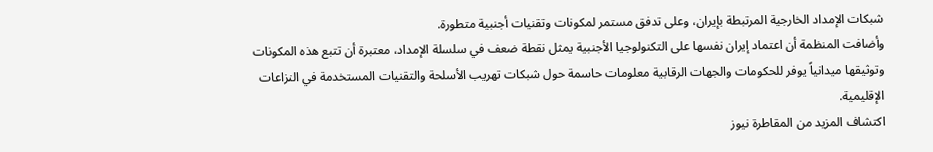شبكات الإمداد الخارجية المرتبطة بإيران، وعلى تدفق مستمر لمكونات وتقنيات أجنبية متطورة.
وأضافت المنظمة أن اعتماد إيران نفسها على التكنولوجيا الأجنبية يمثل نقطة ضعف في سلسلة الإمداد، معتبرة أن تتبع هذه المكونات وتوثيقها ميدانياً يوفر للحكومات والجهات الرقابية معلومات حاسمة حول شبكات تهريب الأسلحة والتقنيات المستخدمة في النزاعات الإقليمية.
اكتشاف المزيد من المقاطرة نيوز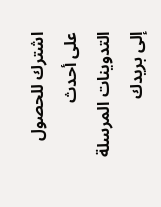اشترك للحصول على أحدث التدوينات المرسلة إلى بريدك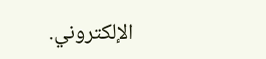الإلكتروني.